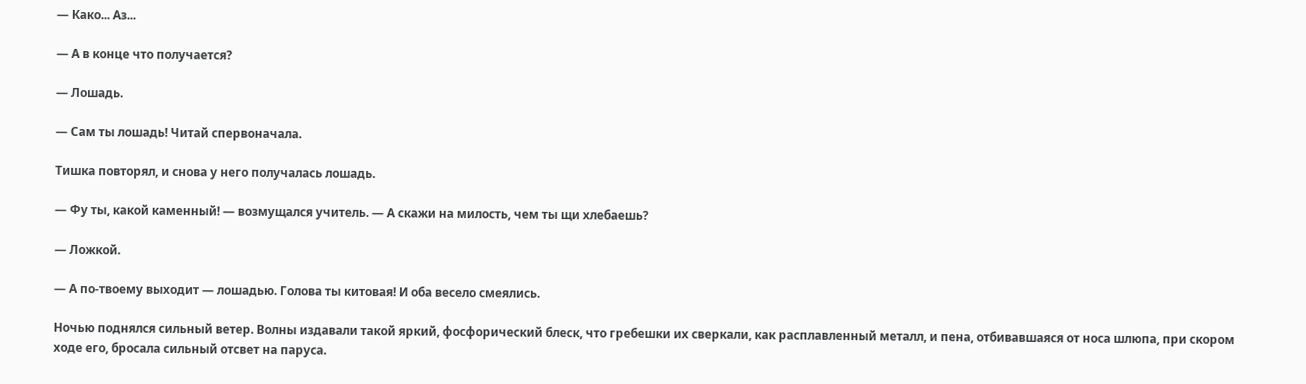— Како... Аз...

— А в конце что получается?

— Лошадь.

— Сам ты лошадь! Читай спервоначала.

Тишка повторял, и снова у него получалась лошадь.

— Фу ты, какой каменный! — возмущался учитель. — А скажи на милость, чем ты щи хлебаешь?

— Ложкой.

— А по-твоему выходит — лошадью. Голова ты китовая! И оба весело смеялись.

Ночью поднялся сильный ветер. Волны издавали такой яркий, фосфорический блеск, что гребешки их сверкали, как расплавленный металл, и пена, отбивавшаяся от носа шлюпа, при скором ходе его, бросала сильный отсвет на паруса.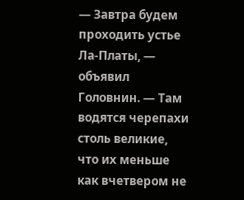— Завтра будем проходить устье Ла-Платы, — объявил Головнин. — Там водятся черепахи столь великие, что их меньше как вчетвером не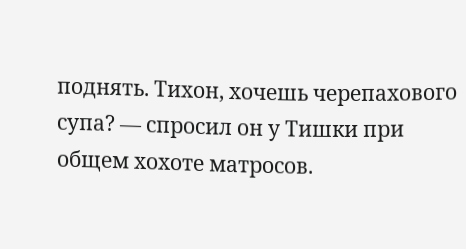поднять. Тихон, хочешь черепахового супа? — спросил он у Тишки при общем хохоте матросов.